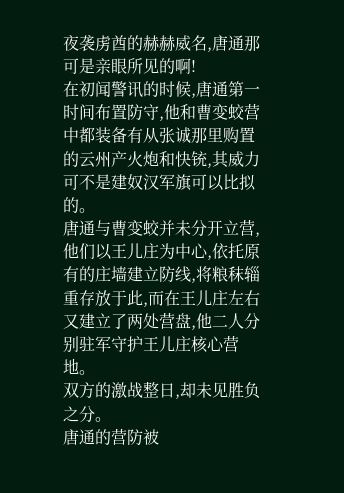夜袭虏酋的赫赫威名,唐通那可是亲眼所见的啊!
在初闻警讯的时候,唐通第一时间布置防守,他和曹变蛟营中都装备有从张诚那里购置的云州产火炮和快铳,其威力可不是建奴汉军旗可以比拟的。
唐通与曹变蛟并未分开立营,他们以王儿庄为中心,依托原有的庄墙建立防线,将粮秣辎重存放于此,而在王儿庄左右又建立了两处营盘,他二人分别驻军守护王儿庄核心营地。
双方的激战整日,却未见胜负之分。
唐通的营防被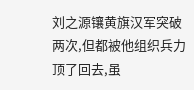刘之源镶黄旗汉军突破两次,但都被他组织兵力顶了回去,虽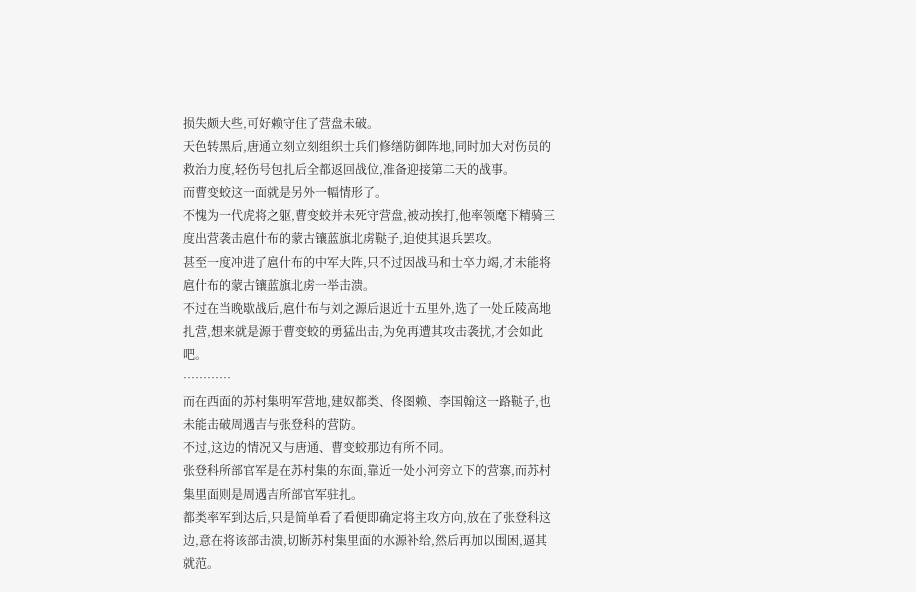损失颇大些,可好赖守住了营盘未破。
天色转黑后,唐通立刻立刻组织士兵们修缮防御阵地,同时加大对伤员的救治力度,轻伤号包扎后全都返回战位,准备迎接第二天的战事。
而曹变蛟这一面就是另外一幅情形了。
不愧为一代虎将之躯,曹变蛟并未死守营盘,被动挨打,他率领麾下精骑三度出营袭击扈什布的蒙古镶蓝旗北虏鞑子,迫使其退兵罢攻。
甚至一度冲进了扈什布的中军大阵,只不过因战马和士卒力竭,才未能将扈什布的蒙古镶蓝旗北虏一举击溃。
不过在当晚歇战后,扈什布与刘之源后退近十五里外,选了一处丘陵高地扎营,想来就是源于曹变蛟的勇猛出击,为免再遭其攻击袭扰,才会如此吧。
…………
而在西面的苏村集明军营地,建奴都类、佟图赖、李国翰这一路鞑子,也未能击破周遇吉与张登科的营防。
不过,这边的情况又与唐通、曹变蛟那边有所不同。
张登科所部官军是在苏村集的东面,靠近一处小河旁立下的营寨,而苏村集里面则是周遇吉所部官军驻扎。
都类率军到达后,只是简单看了看便即确定将主攻方向,放在了张登科这边,意在将该部击溃,切断苏村集里面的水源补给,然后再加以围困,逼其就范。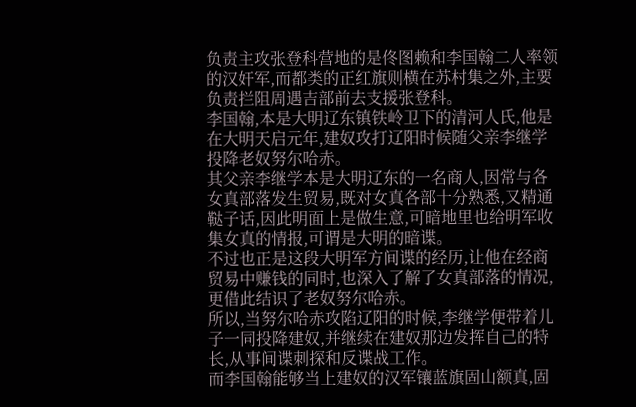负责主攻张登科营地的是佟图赖和李国翰二人率领的汉奸军,而都类的正红旗则横在苏村集之外,主要负责拦阻周遇吉部前去支援张登科。
李国翰,本是大明辽东镇铁岭卫下的清河人氏,他是在大明天启元年,建奴攻打辽阳时候随父亲李继学投降老奴努尔哈赤。
其父亲李继学本是大明辽东的一名商人,因常与各女真部落发生贸易,既对女真各部十分熟悉,又精通鞑子话,因此明面上是做生意,可暗地里也给明军收集女真的情报,可谓是大明的暗谍。
不过也正是这段大明军方间谍的经历,让他在经商贸易中赚钱的同时,也深入了解了女真部落的情况,更借此结识了老奴努尔哈赤。
所以,当努尔哈赤攻陷辽阳的时候,李继学便带着儿子一同投降建奴,并继续在建奴那边发挥自己的特长,从事间谍刺探和反谍战工作。
而李国翰能够当上建奴的汉军镶蓝旗固山额真,固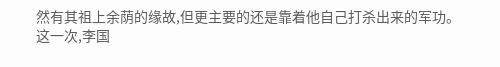然有其祖上余荫的缘故,但更主要的还是靠着他自己打杀出来的军功。
这一次,李国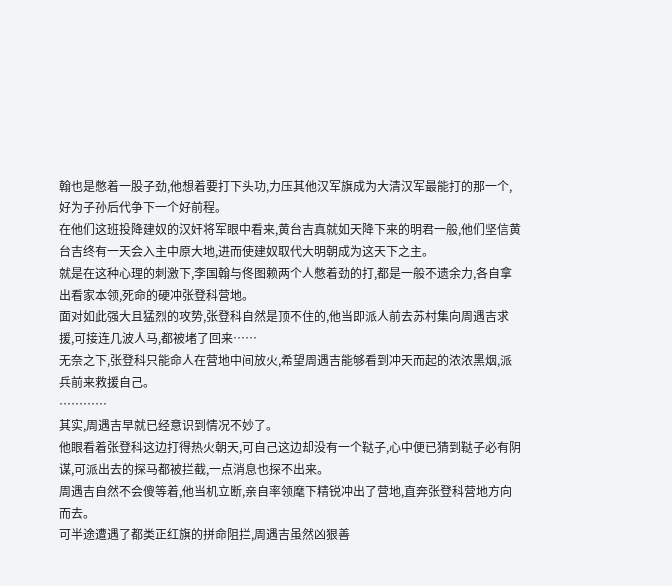翰也是憋着一股子劲,他想着要打下头功,力压其他汉军旗成为大清汉军最能打的那一个,好为子孙后代争下一个好前程。
在他们这班投降建奴的汉奸将军眼中看来,黄台吉真就如天降下来的明君一般,他们坚信黄台吉终有一天会入主中原大地,进而使建奴取代大明朝成为这天下之主。
就是在这种心理的刺激下,李国翰与佟图赖两个人憋着劲的打,都是一般不遗余力,各自拿出看家本领,死命的硬冲张登科营地。
面对如此强大且猛烈的攻势,张登科自然是顶不住的,他当即派人前去苏村集向周遇吉求援,可接连几波人马,都被堵了回来……
无奈之下,张登科只能命人在营地中间放火,希望周遇吉能够看到冲天而起的浓浓黑烟,派兵前来救援自己。
…………
其实,周遇吉早就已经意识到情况不妙了。
他眼看着张登科这边打得热火朝天,可自己这边却没有一个鞑子,心中便已猜到鞑子必有阴谋,可派出去的探马都被拦截,一点消息也探不出来。
周遇吉自然不会傻等着,他当机立断,亲自率领麾下精锐冲出了营地,直奔张登科营地方向而去。
可半途遭遇了都类正红旗的拼命阻拦,周遇吉虽然凶狠善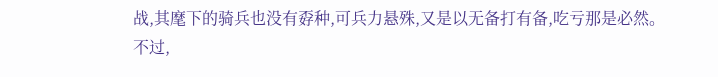战,其麾下的骑兵也没有孬种,可兵力悬殊,又是以无备打有备,吃亏那是必然。
不过,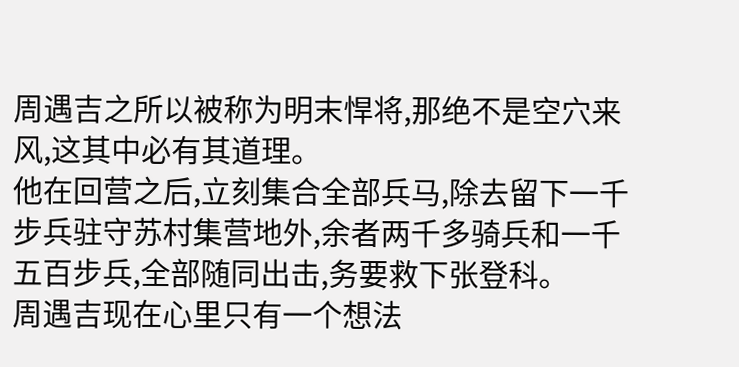周遇吉之所以被称为明末悍将,那绝不是空穴来风,这其中必有其道理。
他在回营之后,立刻集合全部兵马,除去留下一千步兵驻守苏村集营地外,余者两千多骑兵和一千五百步兵,全部随同出击,务要救下张登科。
周遇吉现在心里只有一个想法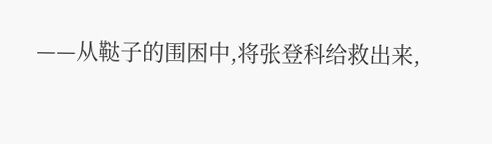——从鞑子的围困中,将张登科给救出来,